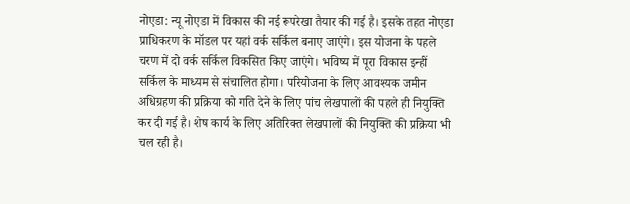नोएडा: न्यू नोएडा में विकास की नई रूपरेखा तैयार की गई है। इसके तहत नोएडा प्राधिकरण के मॉडल पर यहां वर्क सर्किल बनाए जाएंगे। इस योजना के पहले चरण में दो वर्क सर्किल विकसित किए जाएंगे। भविष्य में पूरा विकास इन्हीं सर्किल के माध्यम से संचालित होगा। परियोजना के लिए आवश्यक जमीन अधिग्रहण की प्रक्रिया को गति देने के लिए पांच लेखपालों की पहले ही नियुक्ति कर दी गई है। शेष कार्य के लिए अतिरिक्त लेखपालों की नियुक्ति की प्रक्रिया भी चल रही है।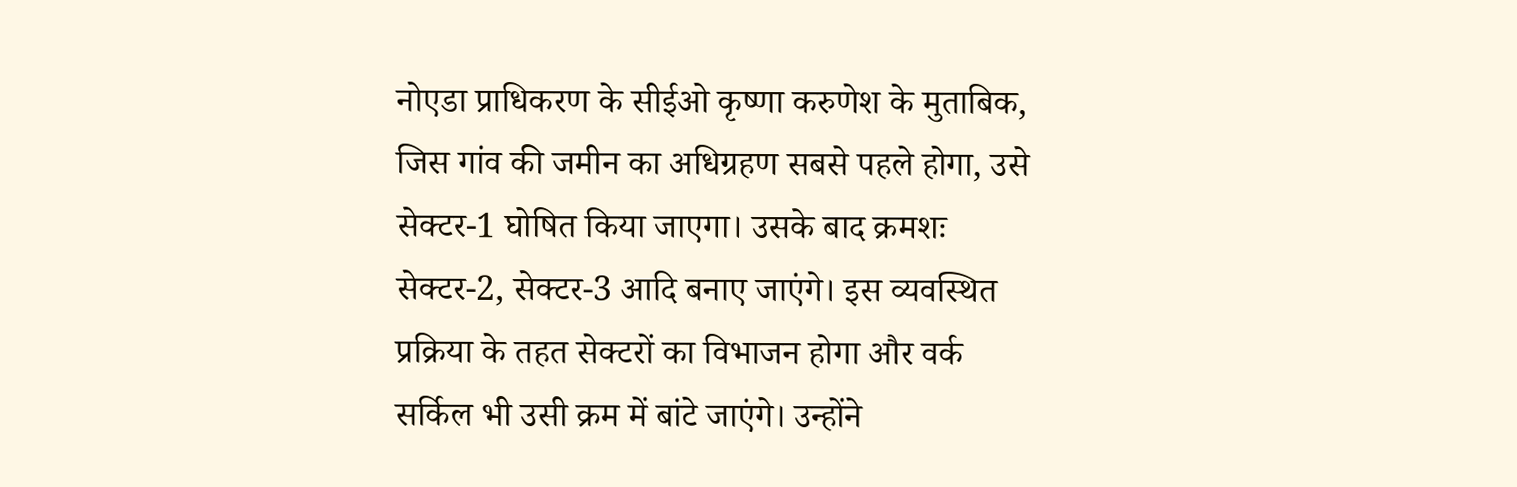नोएडा प्राधिकरण के सीईओ कृष्णा करुणेश के मुताबिक, जिस गांव की जमीन का अधिग्रहण सबसे पहले होगा, उसे सेक्टर-1 घोषित किया जाएगा। उसके बाद क्रमशः सेक्टर-2, सेक्टर-3 आदि बनाए जाएंगे। इस व्यवस्थित प्रक्रिया के तहत सेक्टरों का विभाजन होगा और वर्क सर्किल भी उसी क्रम में बांटे जाएंगे। उन्होंने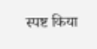स्पष्ट किया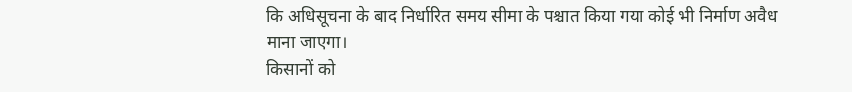कि अधिसूचना के बाद निर्धारित समय सीमा के पश्चात किया गया कोई भी निर्माण अवैध माना जाएगा।
किसानों को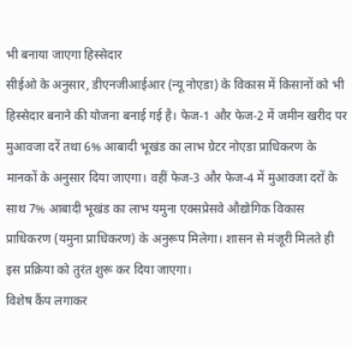भी बनाया जाएगा हिस्सेदार
सीईओ के अनुसार, डीएनजीआईआर (न्यू नोएडा) के विकास में किसानों को भी हिस्सेदार बनाने की योजना बनाई गई है। फेज-1 और फेज-2 में जमीन खरीद पर मुआवजा दरें तथा 6% आबादी भूखंड का लाभ ग्रेटर नोएडा प्राधिकरण के मानकों के अनुसार दिया जाएगा। वहीं फेज-3 और फेज-4 में मुआवजा दरों के साथ 7% आबादी भूखंड का लाभ यमुना एक्सप्रेसवे औद्योगिक विकास प्राधिकरण (यमुना प्राधिकरण) के अनुरूप मिलेगा। शासन से मंजूरी मिलते ही इस प्रक्रिया को तुरंत शुरू कर दिया जाएगा।
विशेष कैंप लगाकर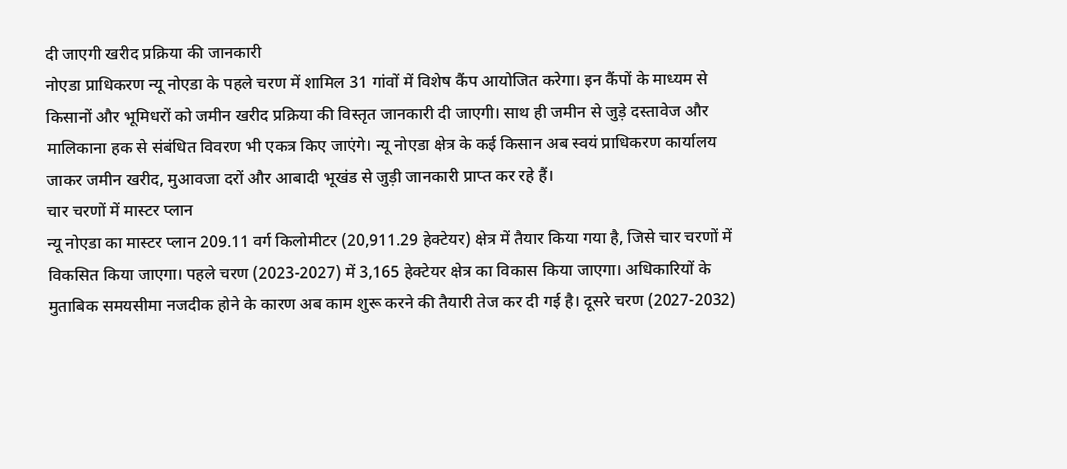दी जाएगी खरीद प्रक्रिया की जानकारी
नोएडा प्राधिकरण न्यू नोएडा के पहले चरण में शामिल 31 गांवों में विशेष कैंप आयोजित करेगा। इन कैंपों के माध्यम से किसानों और भूमिधरों को जमीन खरीद प्रक्रिया की विस्तृत जानकारी दी जाएगी। साथ ही जमीन से जुड़े दस्तावेज और मालिकाना हक से संबंधित विवरण भी एकत्र किए जाएंगे। न्यू नोएडा क्षेत्र के कई किसान अब स्वयं प्राधिकरण कार्यालय जाकर जमीन खरीद, मुआवजा दरों और आबादी भूखंड से जुड़ी जानकारी प्राप्त कर रहे हैं।
चार चरणों में मास्टर प्लान
न्यू नोएडा का मास्टर प्लान 209.11 वर्ग किलोमीटर (20,911.29 हेक्टेयर) क्षेत्र में तैयार किया गया है, जिसे चार चरणों में विकसित किया जाएगा। पहले चरण (2023-2027) में 3,165 हेक्टेयर क्षेत्र का विकास किया जाएगा। अधिकारियों के मुताबिक समयसीमा नजदीक होने के कारण अब काम शुरू करने की तैयारी तेज कर दी गई है। दूसरे चरण (2027-2032)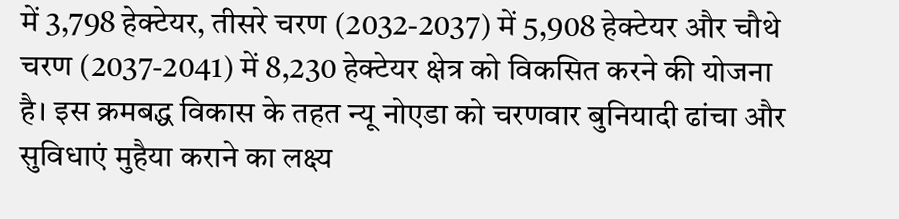में 3,798 हेक्टेयर, तीसरे चरण (2032-2037) में 5,908 हेक्टेयर और चौथे चरण (2037-2041) में 8,230 हेक्टेयर क्षेत्र को विकसित करने की योजना है। इस क्रमबद्ध विकास के तहत न्यू नोएडा को चरणवार बुनियादी ढांचा और सुविधाएं मुहैया कराने का लक्ष्य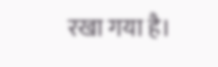रखा गया है।